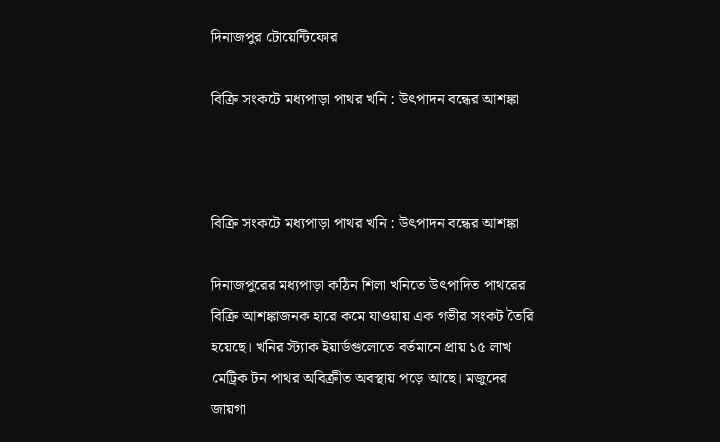দিনাজপুর টোয়েন্টিফোর

বিক্রি সংকটে মধ্যপাড়া পাথর খনি : উৎপাদন বন্ধের আশঙ্কা



বিক্রি সংকটে মধ্যপাড়া পাথর খনি : উৎপাদন বন্ধের আশঙ্কা

দিনাজপুরের মধ্যপাড়া কঠিন শিলা খনিতে উৎপাদিত পাথরের বিক্রি আশঙ্কাজনক হারে কমে যাওয়ায় এক গভীর সংকট তৈরি হয়েছে। খনির স্ট্যাক ইয়ার্ডগুলোতে বর্তমানে প্রায় ১৫ লাখ মেট্রিক টন পাথর অবিক্রীত অবস্থায় পড়ে আছে। মজুদের জায়গা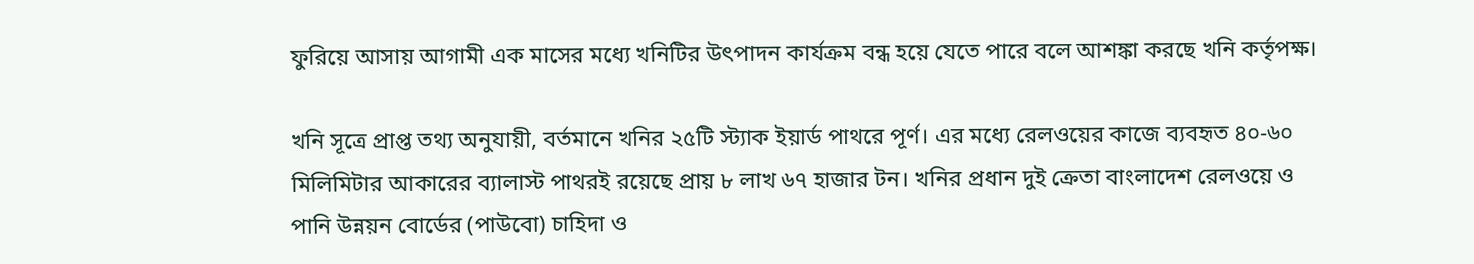ফুরিয়ে আসায় আগামী এক মাসের মধ্যে খনিটির উৎপাদন কার্যক্রম বন্ধ হয়ে যেতে পারে বলে আশঙ্কা করছে খনি কর্তৃপক্ষ।

খনি সূত্রে প্রাপ্ত তথ্য অনুযায়ী, বর্তমানে খনির ২৫টি স্ট্যাক ইয়ার্ড পাথরে পূর্ণ। এর মধ্যে রেলওয়ের কাজে ব্যবহৃত ৪০-৬০ মিলিমিটার আকারের ব্যালাস্ট পাথরই রয়েছে প্রায় ৮ লাখ ৬৭ হাজার টন। খনির প্রধান দুই ক্রেতা বাংলাদেশ রেলওয়ে ও পানি উন্নয়ন বোর্ডের (পাউবো) চাহিদা ও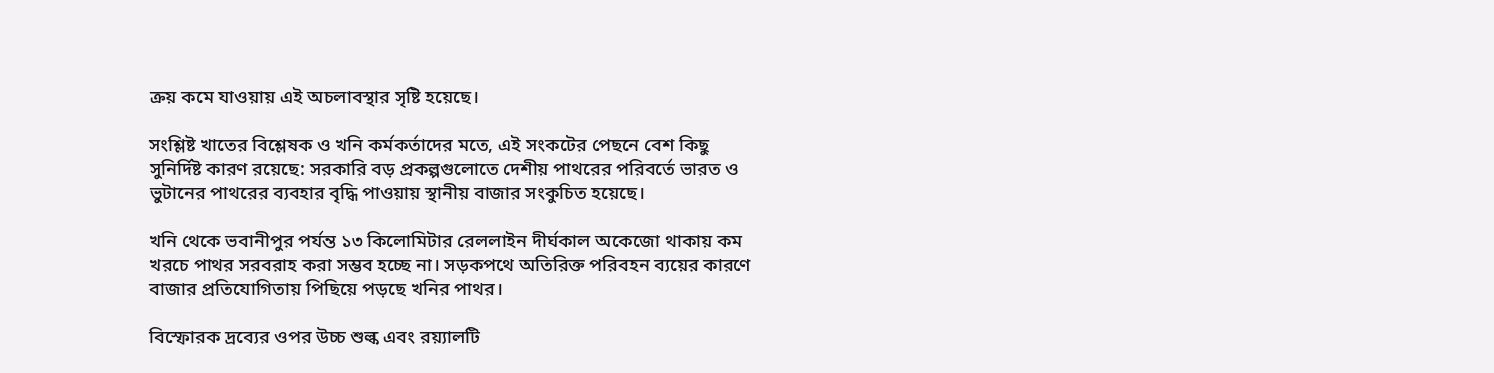ক্রয় কমে যাওয়ায় এই অচলাবস্থার সৃষ্টি হয়েছে।

সংশ্লিষ্ট খাতের বিশ্লেষক ও খনি কর্মকর্তাদের মতে, এই সংকটের পেছনে বেশ কিছু সুনির্দিষ্ট কারণ রয়েছে: সরকারি বড় প্রকল্পগুলোতে দেশীয় পাথরের পরিবর্তে ভারত ও ভুটানের পাথরের ব্যবহার বৃদ্ধি পাওয়ায় স্থানীয় বাজার সংকুচিত হয়েছে।

খনি থেকে ভবানীপুর পর্যন্ত ১৩ কিলোমিটার রেললাইন দীর্ঘকাল অকেজো থাকায় কম খরচে পাথর সরবরাহ করা সম্ভব হচ্ছে না। সড়কপথে অতিরিক্ত পরিবহন ব্যয়ের কারণে বাজার প্রতিযোগিতায় পিছিয়ে পড়ছে খনির পাথর।

বিস্ফোরক দ্রব্যের ওপর উচ্চ শুল্ক এবং রয়্যালটি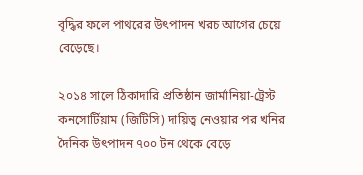বৃদ্ধির ফলে পাথরের উৎপাদন খরচ আগের চেয়ে বেড়েছে।

২০১৪ সালে ঠিকাদারি প্রতিষ্ঠান জার্মানিয়া-ট্রেস্ট কনসোর্টিয়াম (জিটিসি) দায়িত্ব নেওয়ার পর খনির দৈনিক উৎপাদন ৭০০ টন থেকে বেড়ে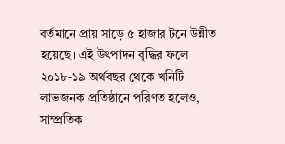বর্তমানে প্রায় সাড়ে ৫ হাজার টনে উন্নীত হয়েছে। এই উৎপাদন বৃদ্ধির ফলে ২০১৮-১৯ অর্থবছর থেকে খনিটি লাভজনক প্রতিষ্ঠানে পরিণত হলেও, সাম্প্রতিক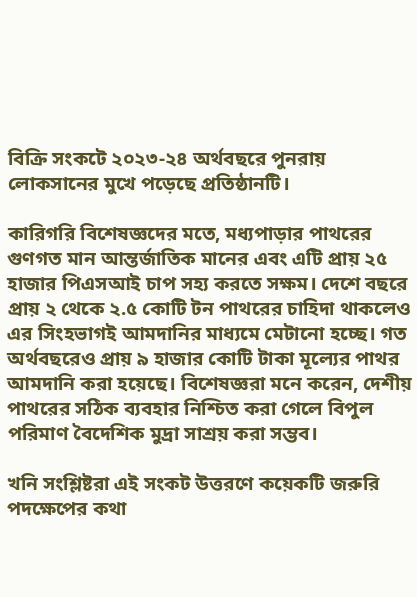বিক্রি সংকটে ২০২৩-২৪ অর্থবছরে পুনরায় লোকসানের মুখে পড়েছে প্রতিষ্ঠানটি।

কারিগরি বিশেষজ্ঞদের মতে, মধ্যপাড়ার পাথরের গুণগত মান আন্তর্জাতিক মানের এবং এটি প্রায় ২৫ হাজার পিএসআই চাপ সহ্য করতে সক্ষম। দেশে বছরে প্রায় ২ থেকে ২.৫ কোটি টন পাথরের চাহিদা থাকলেও এর সিংহভাগই আমদানির মাধ্যমে মেটানো হচ্ছে। গত অর্থবছরেও প্রায় ৯ হাজার কোটি টাকা মূল্যের পাথর আমদানি করা হয়েছে। বিশেষজ্ঞরা মনে করেন, দেশীয় পাথরের সঠিক ব্যবহার নিশ্চিত করা গেলে বিপুল পরিমাণ বৈদেশিক মুদ্রা সাশ্রয় করা সম্ভব।

খনি সংশ্লিষ্টরা এই সংকট উত্তরণে কয়েকটি জরুরি পদক্ষেপের কথা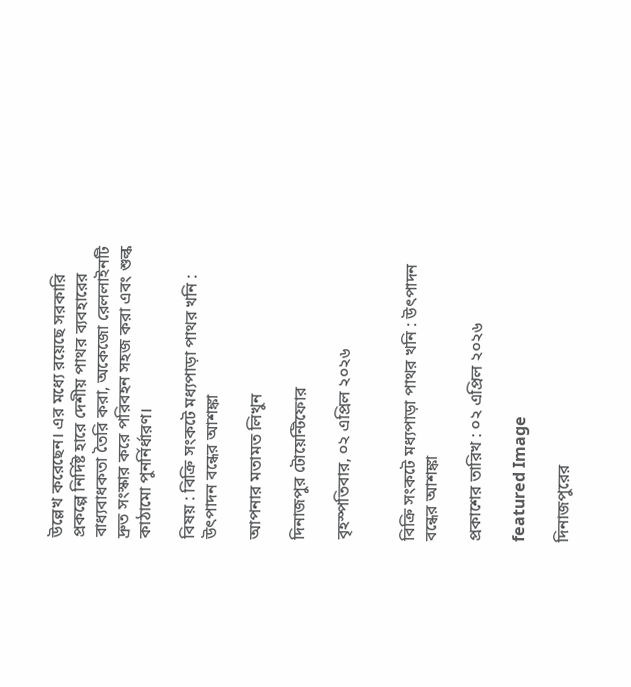উল্লেখ করেছেন। এর মধ্যে রয়েছে সরকারি প্রকল্পে নির্দিষ্ট হারে দেশীয় পাথর ব্যবহারের বাধ্যবাধকতা তৈরি করা, অকেজো রেললাইনটি দ্রুত সংস্কার করে পরিবহন সহজ করা এবং শুল্ক কাঠামো পুনর্নির্ধারণ।

বিষয় : বিক্রি সংকটে মধ্যপাড়া পাথর খনি : উৎপাদন বন্ধের আশঙ্কা

আপনার মতামত লিখুন

দিনাজপুর টোয়েন্টিফোর

বৃহস্পতিবার, ০২ এপ্রিল ২০২৬


বিক্রি সংকটে মধ্যপাড়া পাথর খনি : উৎপাদন বন্ধের আশঙ্কা

প্রকাশের তারিখ : ০২ এপ্রিল ২০২৬

featured Image

দিনাজপুরের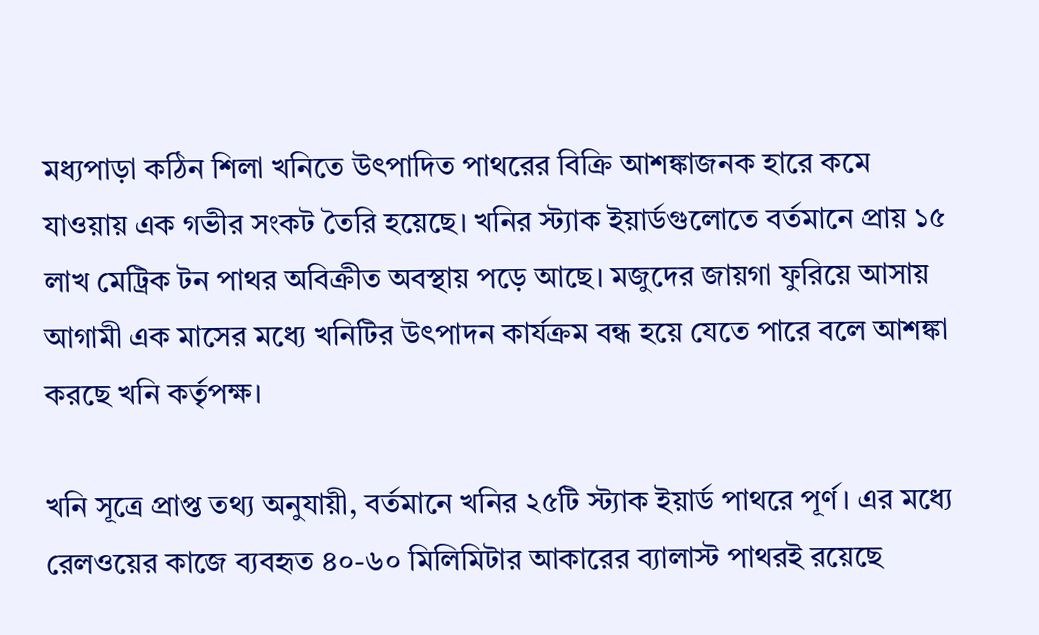মধ্যপাড়া কঠিন শিলা খনিতে উৎপাদিত পাথরের বিক্রি আশঙ্কাজনক হারে কমে যাওয়ায় এক গভীর সংকট তৈরি হয়েছে। খনির স্ট্যাক ইয়ার্ডগুলোতে বর্তমানে প্রায় ১৫ লাখ মেট্রিক টন পাথর অবিক্রীত অবস্থায় পড়ে আছে। মজুদের জায়গা ফুরিয়ে আসায় আগামী এক মাসের মধ্যে খনিটির উৎপাদন কার্যক্রম বন্ধ হয়ে যেতে পারে বলে আশঙ্কা করছে খনি কর্তৃপক্ষ।

খনি সূত্রে প্রাপ্ত তথ্য অনুযায়ী, বর্তমানে খনির ২৫টি স্ট্যাক ইয়ার্ড পাথরে পূর্ণ। এর মধ্যে রেলওয়ের কাজে ব্যবহৃত ৪০-৬০ মিলিমিটার আকারের ব্যালাস্ট পাথরই রয়েছে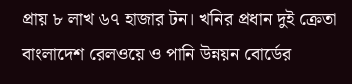প্রায় ৮ লাখ ৬৭ হাজার টন। খনির প্রধান দুই ক্রেতা বাংলাদেশ রেলওয়ে ও পানি উন্নয়ন বোর্ডের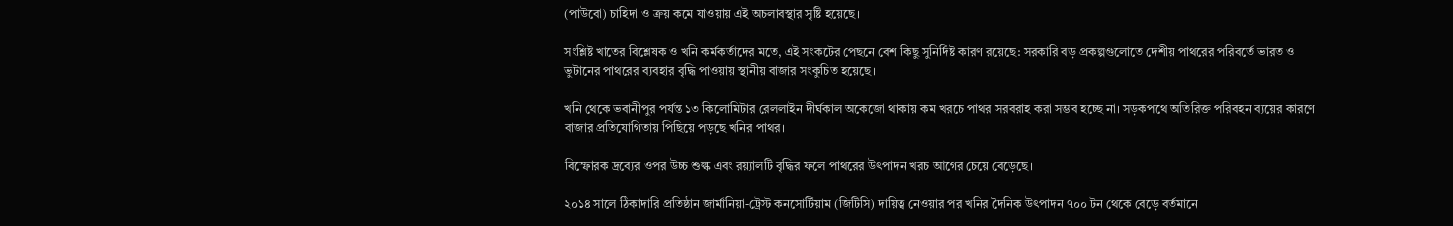(পাউবো) চাহিদা ও ক্রয় কমে যাওয়ায় এই অচলাবস্থার সৃষ্টি হয়েছে।

সংশ্লিষ্ট খাতের বিশ্লেষক ও খনি কর্মকর্তাদের মতে, এই সংকটের পেছনে বেশ কিছু সুনির্দিষ্ট কারণ রয়েছে: সরকারি বড় প্রকল্পগুলোতে দেশীয় পাথরের পরিবর্তে ভারত ও ভুটানের পাথরের ব্যবহার বৃদ্ধি পাওয়ায় স্থানীয় বাজার সংকুচিত হয়েছে।

খনি থেকে ভবানীপুর পর্যন্ত ১৩ কিলোমিটার রেললাইন দীর্ঘকাল অকেজো থাকায় কম খরচে পাথর সরবরাহ করা সম্ভব হচ্ছে না। সড়কপথে অতিরিক্ত পরিবহন ব্যয়ের কারণে বাজার প্রতিযোগিতায় পিছিয়ে পড়ছে খনির পাথর।

বিস্ফোরক দ্রব্যের ওপর উচ্চ শুল্ক এবং রয়্যালটি বৃদ্ধির ফলে পাথরের উৎপাদন খরচ আগের চেয়ে বেড়েছে।

২০১৪ সালে ঠিকাদারি প্রতিষ্ঠান জার্মানিয়া-ট্রেস্ট কনসোর্টিয়াম (জিটিসি) দায়িত্ব নেওয়ার পর খনির দৈনিক উৎপাদন ৭০০ টন থেকে বেড়ে বর্তমানে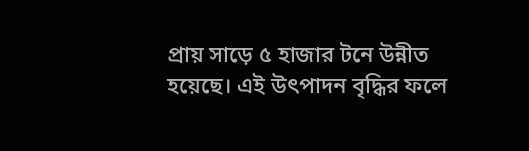প্রায় সাড়ে ৫ হাজার টনে উন্নীত হয়েছে। এই উৎপাদন বৃদ্ধির ফলে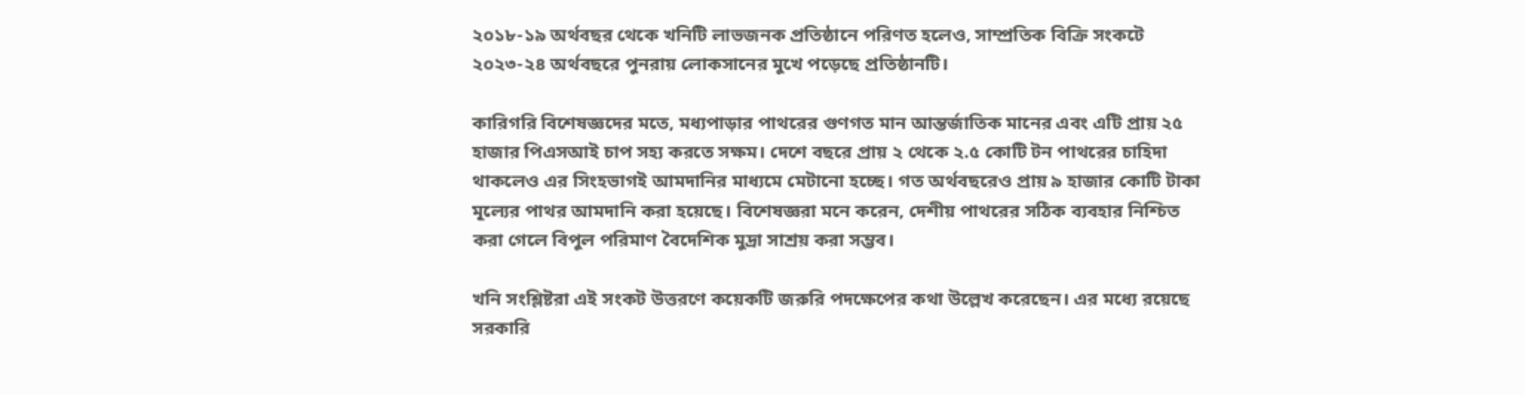২০১৮-১৯ অর্থবছর থেকে খনিটি লাভজনক প্রতিষ্ঠানে পরিণত হলেও, সাম্প্রতিক বিক্রি সংকটে ২০২৩-২৪ অর্থবছরে পুনরায় লোকসানের মুখে পড়েছে প্রতিষ্ঠানটি।

কারিগরি বিশেষজ্ঞদের মতে, মধ্যপাড়ার পাথরের গুণগত মান আন্তর্জাতিক মানের এবং এটি প্রায় ২৫ হাজার পিএসআই চাপ সহ্য করতে সক্ষম। দেশে বছরে প্রায় ২ থেকে ২.৫ কোটি টন পাথরের চাহিদা থাকলেও এর সিংহভাগই আমদানির মাধ্যমে মেটানো হচ্ছে। গত অর্থবছরেও প্রায় ৯ হাজার কোটি টাকা মূল্যের পাথর আমদানি করা হয়েছে। বিশেষজ্ঞরা মনে করেন, দেশীয় পাথরের সঠিক ব্যবহার নিশ্চিত করা গেলে বিপুল পরিমাণ বৈদেশিক মুদ্রা সাশ্রয় করা সম্ভব।

খনি সংশ্লিষ্টরা এই সংকট উত্তরণে কয়েকটি জরুরি পদক্ষেপের কথা উল্লেখ করেছেন। এর মধ্যে রয়েছে সরকারি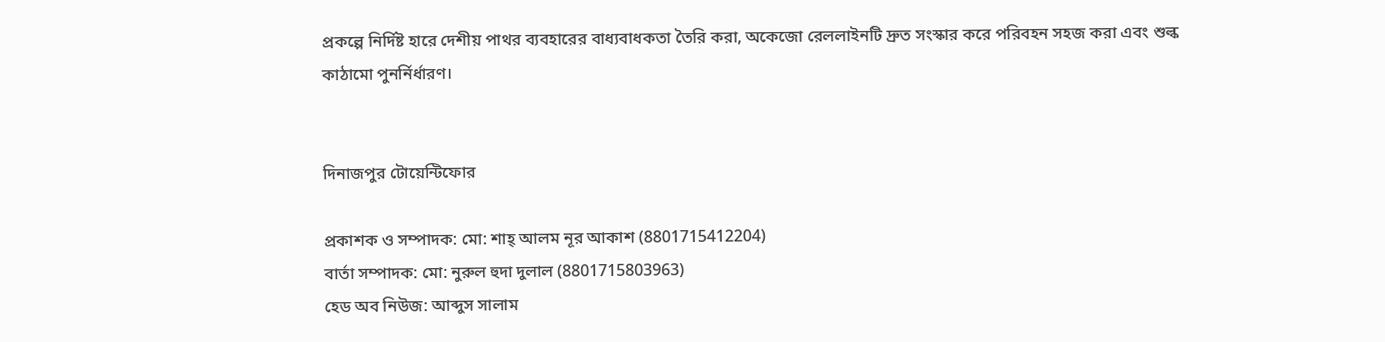প্রকল্পে নির্দিষ্ট হারে দেশীয় পাথর ব্যবহারের বাধ্যবাধকতা তৈরি করা, অকেজো রেললাইনটি দ্রুত সংস্কার করে পরিবহন সহজ করা এবং শুল্ক কাঠামো পুনর্নির্ধারণ।


দিনাজপুর টোয়েন্টিফোর

প্রকাশক ও সম্পাদক: মো: শাহ্ আলম নূর আকাশ (8801715412204)
বার্তা সম্পাদক: মো: নুরুল হুদা দুলাল (8801715803963)
হেড অব নিউজ: আব্দুস সালাম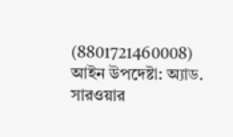(8801721460008)
আইন উপদেষ্টা: অ্যাড. সারওয়ার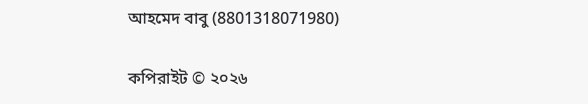আহমেদ বাবু (8801318071980)

কপিরাইট © ২০২৬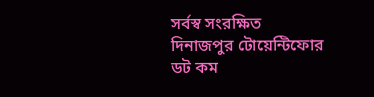সর্বস্ব সংরক্ষিত দিনাজপুর টোয়েন্টিফোর ডট কম